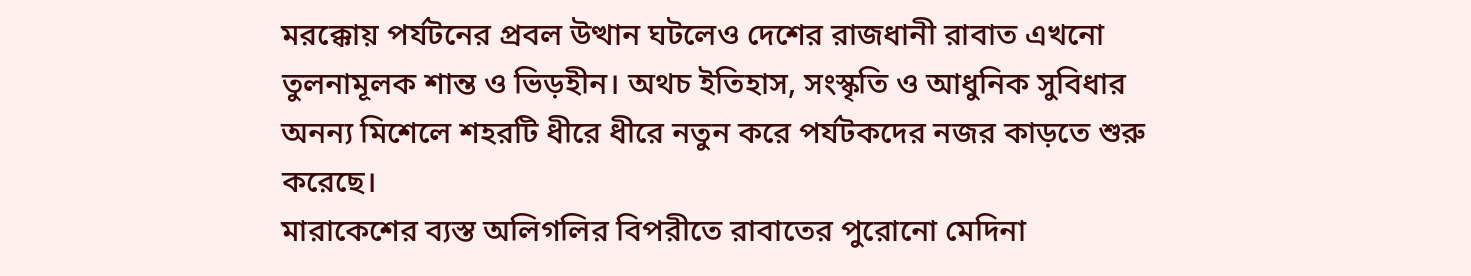মরক্কোয় পর্যটনের প্রবল উত্থান ঘটলেও দেশের রাজধানী রাবাত এখনো তুলনামূলক শান্ত ও ভিড়হীন। অথচ ইতিহাস, সংস্কৃতি ও আধুনিক সুবিধার অনন্য মিশেলে শহরটি ধীরে ধীরে নতুন করে পর্যটকদের নজর কাড়তে শুরু করেছে।
মারাকেশের ব্যস্ত অলিগলির বিপরীতে রাবাতের পুরোনো মেদিনা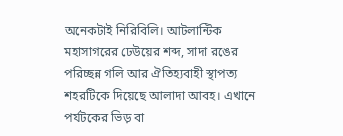অনেকটাই নিরিবিলি। আটলান্টিক মহাসাগরের ঢেউয়ের শব্দ, সাদা রঙের পরিচ্ছন্ন গলি আর ঐতিহ্যবাহী স্থাপত্য শহরটিকে দিয়েছে আলাদা আবহ। এখানে পর্যটকের ভিড় বা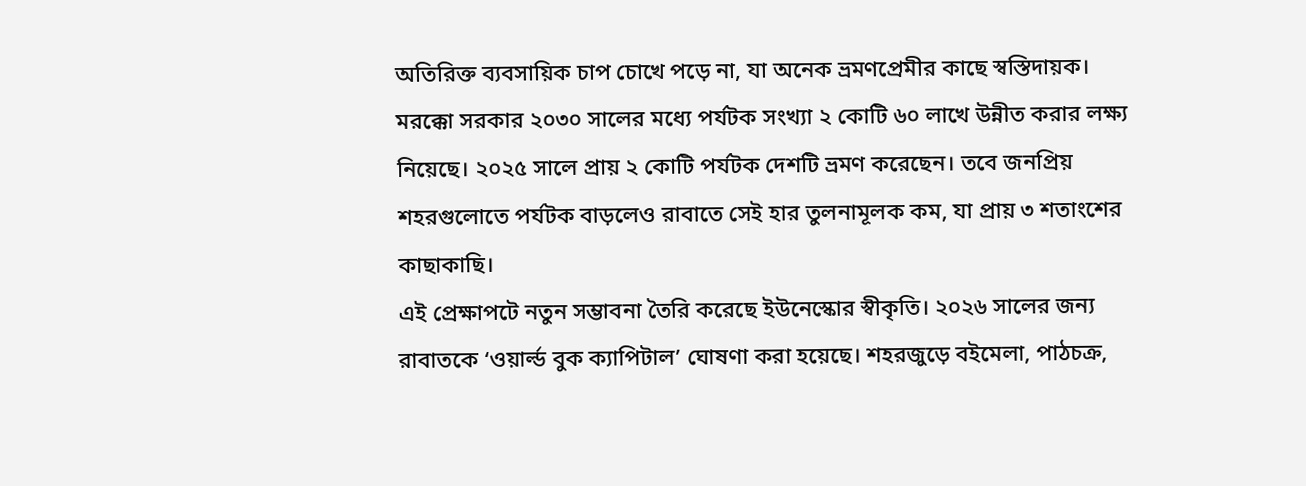অতিরিক্ত ব্যবসায়িক চাপ চোখে পড়ে না, যা অনেক ভ্রমণপ্রেমীর কাছে স্বস্তিদায়ক।
মরক্কো সরকার ২০৩০ সালের মধ্যে পর্যটক সংখ্যা ২ কোটি ৬০ লাখে উন্নীত করার লক্ষ্য নিয়েছে। ২০২৫ সালে প্রায় ২ কোটি পর্যটক দেশটি ভ্রমণ করেছেন। তবে জনপ্রিয় শহরগুলোতে পর্যটক বাড়লেও রাবাতে সেই হার তুলনামূলক কম, যা প্রায় ৩ শতাংশের কাছাকাছি।
এই প্রেক্ষাপটে নতুন সম্ভাবনা তৈরি করেছে ইউনেস্কোর স্বীকৃতি। ২০২৬ সালের জন্য রাবাতকে ‘ওয়ার্ল্ড বুক ক্যাপিটাল’ ঘোষণা করা হয়েছে। শহরজুড়ে বইমেলা, পাঠচক্র,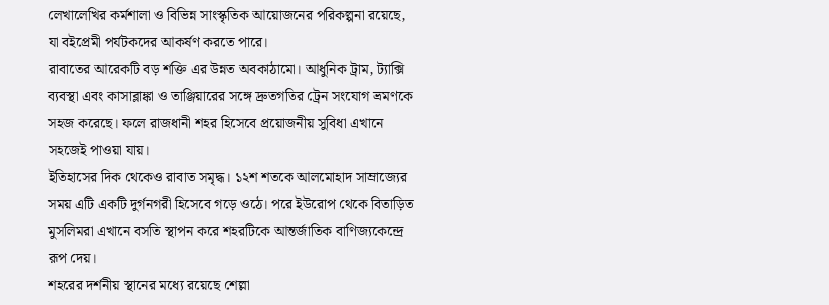লেখালেখির কর্মশালা ও বিভিন্ন সাংস্কৃতিক আয়োজনের পরিকল্পনা রয়েছে, যা বইপ্রেমী পর্যটকদের আকর্ষণ করতে পারে।
রাবাতের আরেকটি বড় শক্তি এর উন্নত অবকাঠামো। আধুনিক ট্রাম, ট্যাক্সি ব্যবস্থা এবং কাসাব্লাঙ্কা ও তাঞ্জিয়ারের সঙ্গে দ্রুতগতির ট্রেন সংযোগ ভ্রমণকে সহজ করেছে। ফলে রাজধানী শহর হিসেবে প্রয়োজনীয় সুবিধা এখানে সহজেই পাওয়া যায়।
ইতিহাসের দিক থেকেও রাবাত সমৃদ্ধ। ১২শ শতকে আলমোহাদ সাম্রাজ্যের সময় এটি একটি দুর্গনগরী হিসেবে গড়ে ওঠে। পরে ইউরোপ থেকে বিতাড়িত মুসলিমরা এখানে বসতি স্থাপন করে শহরটিকে আন্তর্জাতিক বাণিজ্যকেন্দ্রে রূপ দেয়।
শহরের দর্শনীয় স্থানের মধ্যে রয়েছে শেল্লা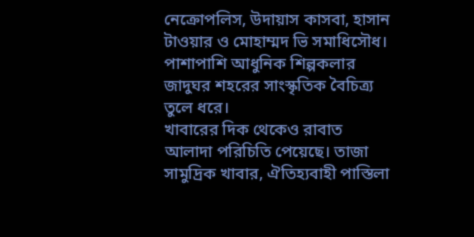নেক্রোপলিস, উদায়াস কাসবা, হাসান টাওয়ার ও মোহাম্মদ ভি সমাধিসৌধ। পাশাপাশি আধুনিক শিল্পকলার জাদুঘর শহরের সাংস্কৃতিক বৈচিত্র্য তুলে ধরে।
খাবারের দিক থেকেও রাবাত আলাদা পরিচিতি পেয়েছে। তাজা সামুদ্রিক খাবার, ঐতিহ্যবাহী পাস্তিলা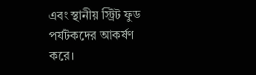এবং স্থানীয় স্ট্রিট ফুড পর্যটকদের আকর্ষণ করে।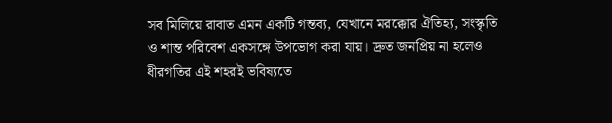সব মিলিয়ে রাবাত এমন একটি গন্তব্য, যেখানে মরক্কোর ঐতিহ্য, সংস্কৃতি ও শান্ত পরিবেশ একসঙ্গে উপভোগ করা যায়। দ্রুত জনপ্রিয় না হলেও ধীরগতির এই শহরই ভবিষ্যতে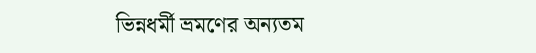ভিন্নধর্মী ভ্রমণের অন্যতম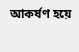আকর্ষণ হয়ে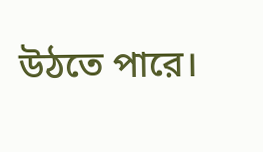উঠতে পারে।